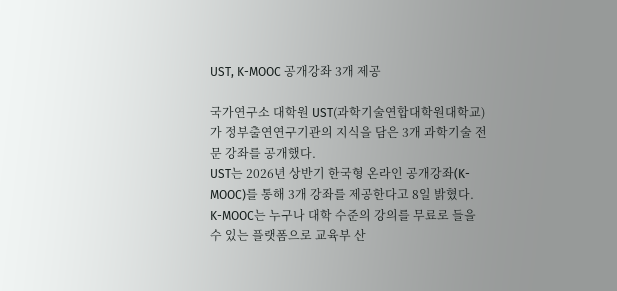UST, K-MOOC 공개강좌 3개 제공

국가연구소 대학원 UST(과학기술연합대학원대학교)가 정부출연연구기관의 지식을 담은 3개 과학기술 전문 강좌를 공개했다.
UST는 2026년 상반기 한국형 온라인 공개강좌(K-MOOC)를 통해 3개 강좌를 제공한다고 8일 밝혔다. K-MOOC는 누구나 대학 수준의 강의를 무료로 들을 수 있는 플랫폼으로 교육부 산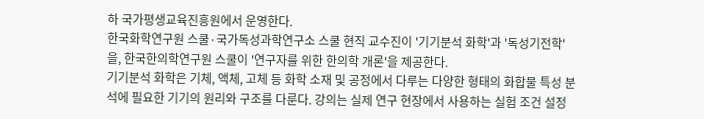하 국가평생교육진흥원에서 운영한다.
한국화학연구원 스쿨·국가독성과학연구소 스쿨 현직 교수진이 '기기분석 화학'과 '독성기전학'을, 한국한의학연구원 스쿨이 '연구자를 위한 한의학 개론'을 제공한다.
기기분석 화학은 기체, 액체, 고체 등 화학 소재 및 공정에서 다루는 다양한 형태의 화합물 특성 분석에 필요한 기기의 원리와 구조를 다룬다. 강의는 실제 연구 현장에서 사용하는 실험 조건 설정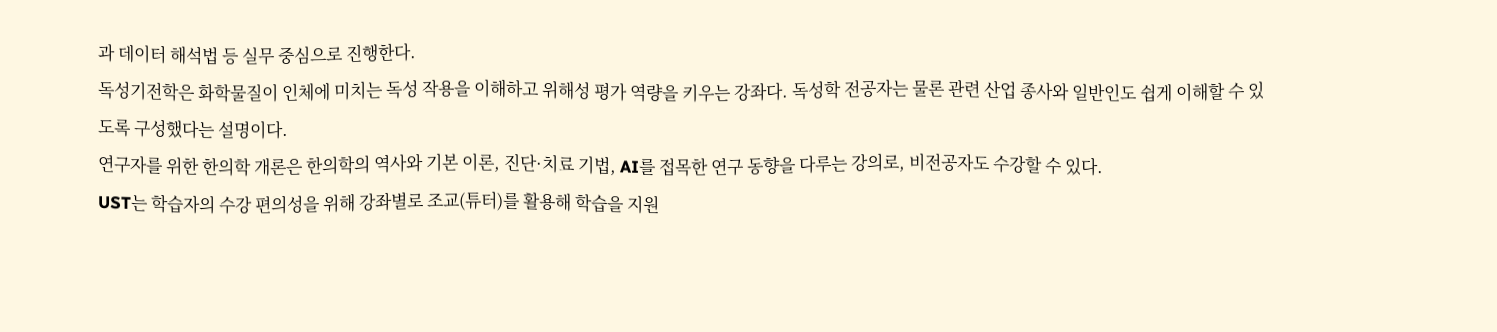과 데이터 해석법 등 실무 중심으로 진행한다.
독성기전학은 화학물질이 인체에 미치는 독성 작용을 이해하고 위해성 평가 역량을 키우는 강좌다. 독성학 전공자는 물론 관련 산업 종사와 일반인도 쉽게 이해할 수 있도록 구성했다는 설명이다.
연구자를 위한 한의학 개론은 한의학의 역사와 기본 이론, 진단·치료 기법, AI를 접목한 연구 동향을 다루는 강의로, 비전공자도 수강할 수 있다.
UST는 학습자의 수강 편의성을 위해 강좌별로 조교(튜터)를 활용해 학습을 지원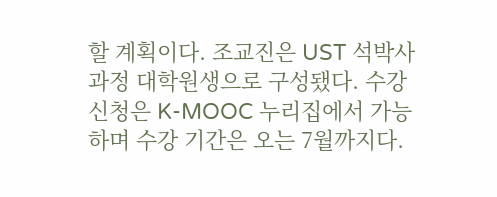할 계획이다. 조교진은 UST 석박사 과정 대학원생으로 구성됐다. 수강 신청은 K-MOOC 누리집에서 가능하며 수강 기간은 오는 7월까지다.